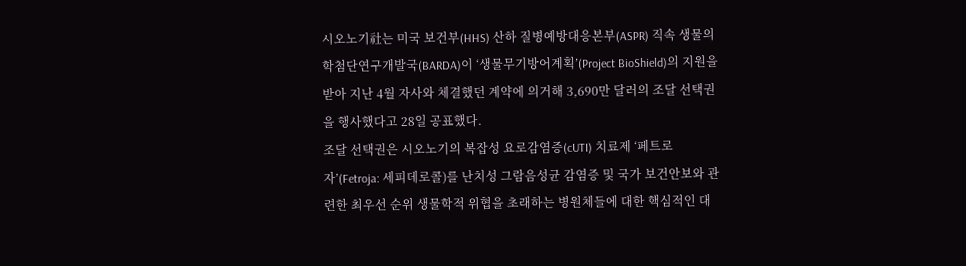시오노기社는 미국 보건부(HHS) 산하 질병예방대응본부(ASPR) 직속 생물의학첨단연구개발국(BARDA)이 ‘생물무기방어계획’(Project BioShield)의 지원을 받아 지난 4월 자사와 체결했던 계약에 의거해 3,690만 달러의 조달 선택권을 행사했다고 28일 공표했다.
조달 선택권은 시오노기의 복잡성 요로감염증(cUTI) 치료제 ‘페트로자’(Fetroja: 세피데로콜)를 난치성 그람음성균 감염증 및 국가 보건안보와 관련한 최우선 순위 생물학적 위협을 초래하는 병원체들에 대한 핵심적인 대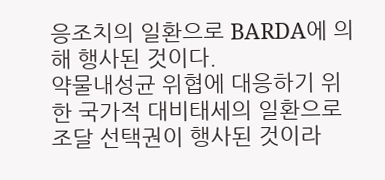응조치의 일환으로 BARDA에 의해 행사된 것이다.
약물내성균 위협에 대응하기 위한 국가적 대비태세의 일환으로 조달 선택권이 행사된 것이라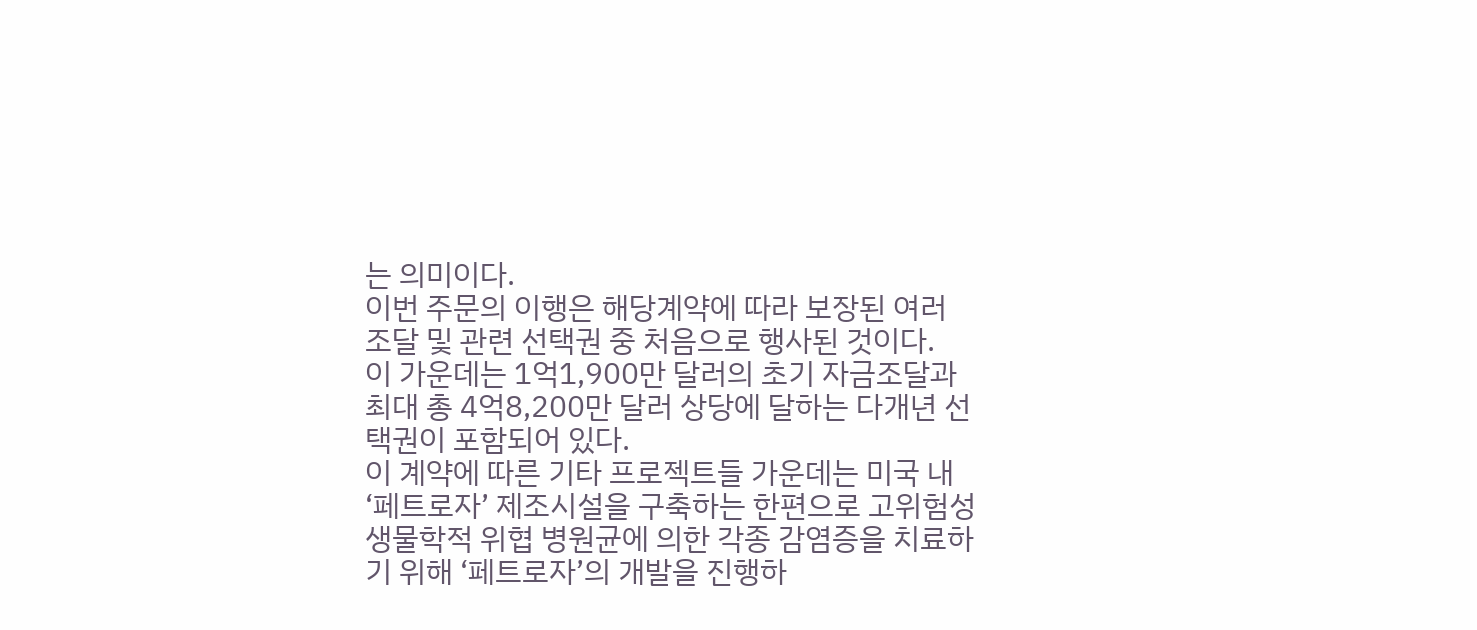는 의미이다.
이번 주문의 이행은 해당계약에 따라 보장된 여러 조달 및 관련 선택권 중 처음으로 행사된 것이다.
이 가운데는 1억1,900만 달러의 초기 자금조달과 최대 총 4억8,200만 달러 상당에 달하는 다개년 선택권이 포함되어 있다.
이 계약에 따른 기타 프로젝트들 가운데는 미국 내 ‘페트로자’ 제조시설을 구축하는 한편으로 고위험성 생물학적 위협 병원균에 의한 각종 감염증을 치료하기 위해 ‘페트로자’의 개발을 진행하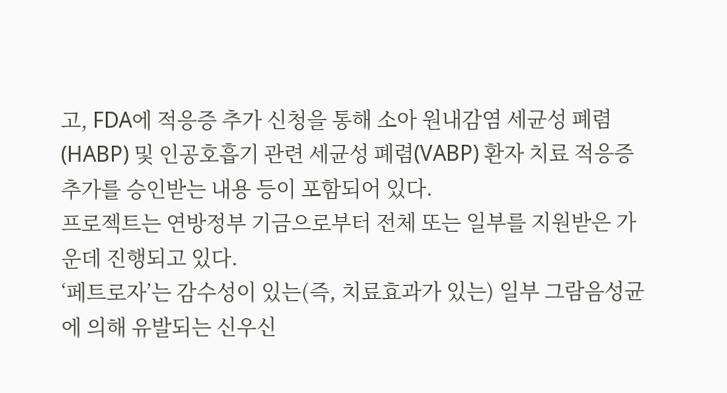고, FDA에 적응증 추가 신청을 통해 소아 원내감염 세균성 폐렴(HABP) 및 인공호흡기 관련 세균성 폐렴(VABP) 환자 치료 적응증 추가를 승인받는 내용 등이 포함되어 있다.
프로젝트는 연방정부 기금으로부터 전체 또는 일부를 지원받은 가운데 진행되고 있다.
‘페트로자’는 감수성이 있는(즉, 치료효과가 있는) 일부 그람음성균에 의해 유발되는 신우신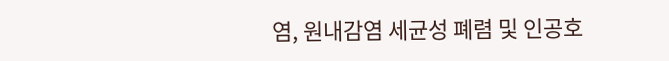염, 원내감염 세균성 폐렴 및 인공호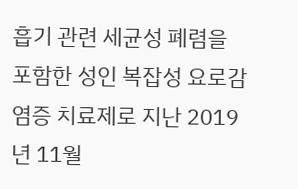흡기 관련 세균성 폐렴을 포함한 성인 복잡성 요로감염증 치료제로 지난 2019년 11월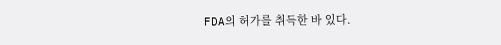FDA의 허가를 취득한 바 있다.